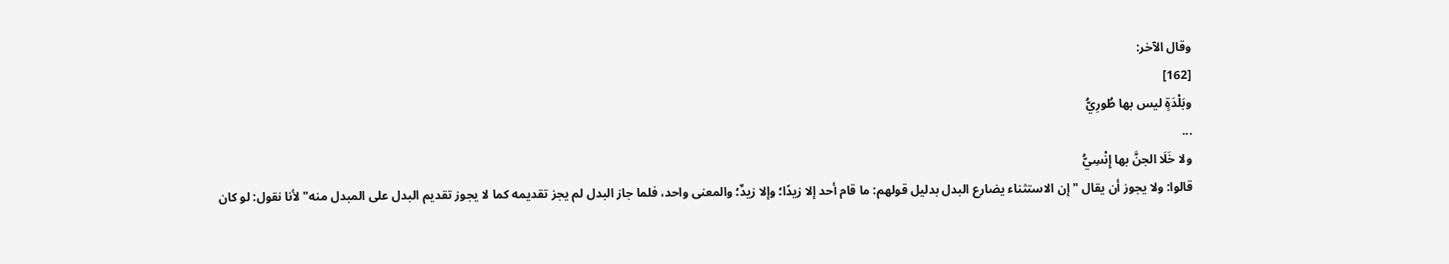وقال الآخر:
[162]
وبَلْدَةٍ ليس بها طُورِيُّ
...
ولا خَلَا الجنَّ بها إِنْسِيُّ
قالوا: ولا يجوز أن يقال "إن الاستثناء يضارع البدل بدليل قولهم: ما قام أحد إلا زيدًا؛ وإلا زيدٌ؛ والمعنى واحد، فلما جاز البدل لم يجز تقديمه كما لا يجوز تقديم البدل على المبدل منه" لأنا نقول: لو كان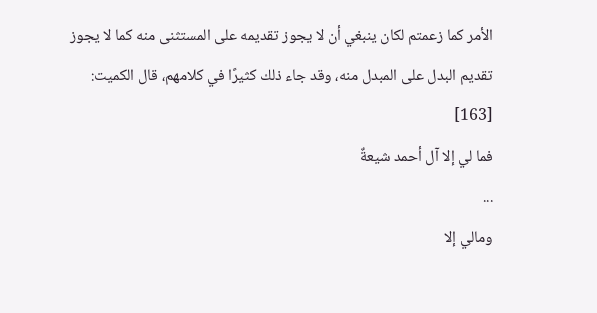الأمر كما زعمتم لكان ينبغي أن لا يجوز تقديمه على المستثنى منه كما لا يجوز تقديم البدل على المبدل منه، وقد جاء ذلك كثيرًا في كلامهم، قال الكميت:
[163]
فما لي إلا آل أحمد شيعةٌ
...
ومالي إلا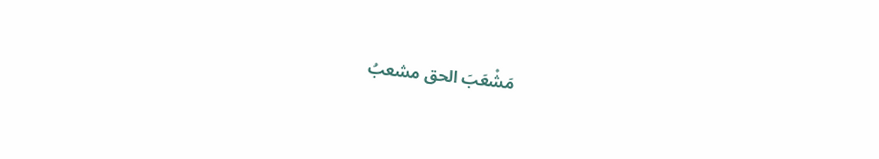مَشْعَبَ الحق مشعبُ